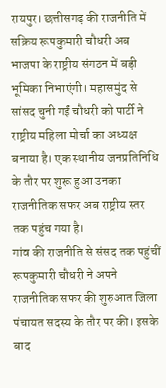रायपुर। छत्तीसगढ़ की राजनीति में सक्रिय रूपकुमारी चौधरी अब भाजपा के राष्ट्रीय संगठन में बड़ी भूमिका निभाएंगी। महासमुंद से सांसद चुनी गईं चौधरी को पार्टी ने राष्ट्रीय महिला मोर्चा का अध्यक्ष बनाया है। एक स्थानीय जनप्रतिनिधि के तौर पर शुरू हुआ उनका राजनीतिक सफर अब राष्ट्रीय स्तर तक पहुंच गया है।
गांव की राजनीति से संसद तक पहुंचीं
रूपकुमारी चौधरी ने अपने राजनीतिक सफर की शुरुआत जिला पंचायत सदस्य के तौर पर की। इसके बाद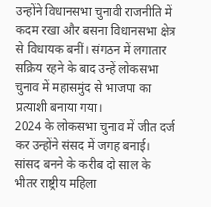उन्होंने विधानसभा चुनावी राजनीति में कदम रखा और बसना विधानसभा क्षेत्र से विधायक बनीं। संगठन में लगातार सक्रिय रहने के बाद उन्हें लोकसभा चुनाव में महासमुंद से भाजपा का प्रत्याशी बनाया गया।
2024 के लोकसभा चुनाव में जीत दर्ज कर उन्होंने संसद में जगह बनाई। सांसद बनने के करीब दो साल के भीतर राष्ट्रीय महिला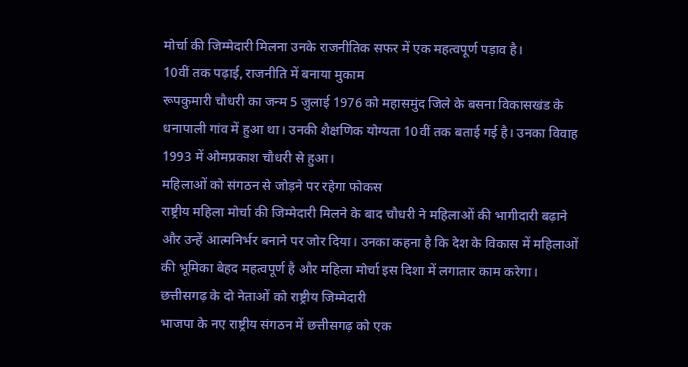मोर्चा की जिम्मेदारी मिलना उनके राजनीतिक सफर में एक महत्वपूर्ण पड़ाव है।
10वीं तक पढ़ाई, राजनीति में बनाया मुकाम
रूपकुमारी चौधरी का जन्म 5 जुलाई 1976 को महासमुंद जिले के बसना विकासखंड के धनापाली गांव में हुआ था। उनकी शैक्षणिक योग्यता 10वीं तक बताई गई है। उनका विवाह 1993 में ओमप्रकाश चौधरी से हुआ।
महिलाओं को संगठन से जोड़ने पर रहेगा फोकस
राष्ट्रीय महिला मोर्चा की जिम्मेदारी मिलने के बाद चौधरी ने महिलाओं की भागीदारी बढ़ाने और उन्हें आत्मनिर्भर बनाने पर जोर दिया। उनका कहना है कि देश के विकास में महिलाओं की भूमिका बेहद महत्वपूर्ण है और महिला मोर्चा इस दिशा में लगातार काम करेगा।
छत्तीसगढ़ के दो नेताओं को राष्ट्रीय जिम्मेदारी
भाजपा के नए राष्ट्रीय संगठन में छत्तीसगढ़ को एक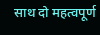साथ दो महत्वपूर्ण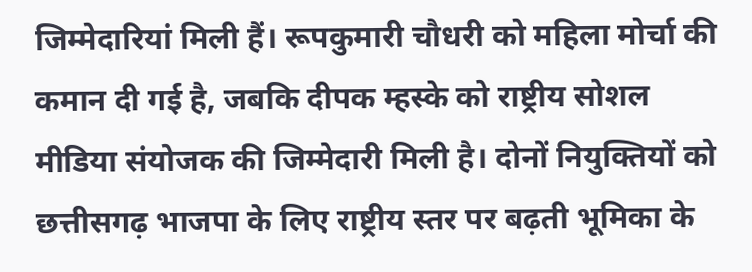जिम्मेदारियां मिली हैं। रूपकुमारी चौधरी को महिला मोर्चा की कमान दी गई है, जबकि दीपक म्हस्के को राष्ट्रीय सोशल मीडिया संयोजक की जिम्मेदारी मिली है। दोनों नियुक्तियों को छत्तीसगढ़ भाजपा के लिए राष्ट्रीय स्तर पर बढ़ती भूमिका के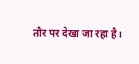तौर पर देखा जा रहा है।